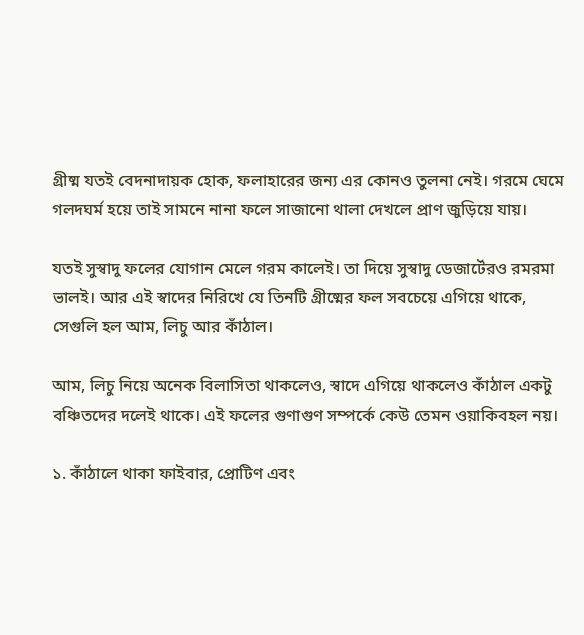গ্রীষ্ম যতই বেদনাদায়ক হোক, ফলাহারের জন্য এর কোনও তুলনা নেই। গরমে ঘেমে গলদঘর্ম হয়ে তাই সামনে নানা ফলে সাজানো থালা দেখলে প্রাণ জুড়িয়ে যায়।

যতই সুস্বাদু ফলের যোগান মেলে গরম কালেই। তা দিয়ে সুস্বাদু ডেজার্টেরও রমরমা ভালই। আর এই স্বাদের নিরিখে যে তিনটি গ্রীষ্মের ফল সবচেয়ে এগিয়ে থাকে, সেগুলি হল আম, লিচু আর কাঁঠাল।

আম, লিচু নিয়ে অনেক বিলাসিতা থাকলেও, স্বাদে এগিয়ে থাকলেও কাঁঠাল একটু বঞ্চিতদের দলেই থাকে। এই ফলের গুণাগুণ সম্পর্কে কেউ তেমন ওয়াকিবহল নয়।

১. কাঁঠালে থাকা ফাইবার, প্রোটিণ এবং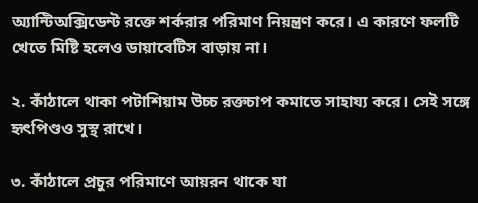অ্যান্টিঅক্সিডেন্ট রক্তে শর্করার পরিমাণ নিয়ন্ত্রণ করে। এ কারণে ফলটি খেতে মিষ্টি হলেও ডায়াবেটিস বাড়ায় না।

২. কাঁঠালে থাকা পটাশিয়াম উচ্চ রক্তচাপ কমাতে সাহায্য করে। সেই সঙ্গে হৃৎপিণ্ডও সুস্থ রাখে।

৩. কাঁঠালে প্রচুর পরিমাণে আয়রন থাকে যা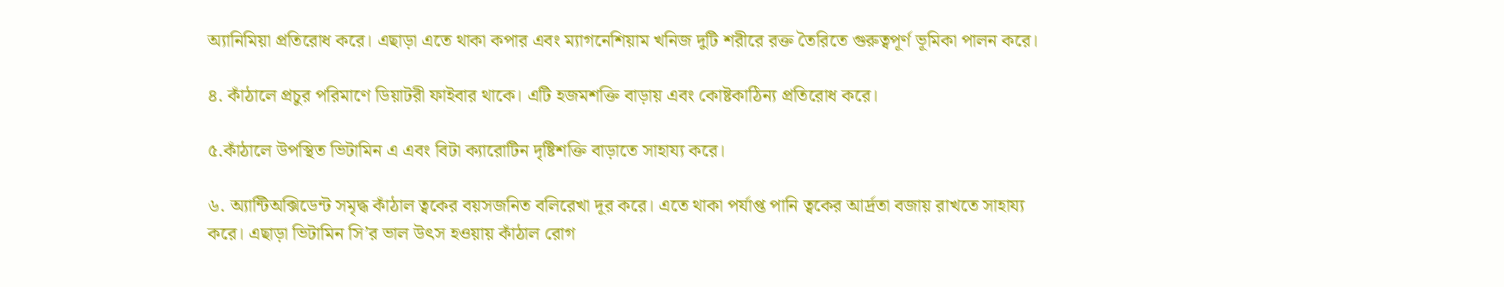অ্যানিমিয়া প্রতিরোধ করে। এছাড়া এতে থাকা কপার এবং ম্যাগনেশিয়াম খনিজ দুটি শরীরে রক্ত তৈরিতে গুরুত্বপূর্ণ ভূমিকা পালন করে।

৪. কাঁঠালে প্রচুর পরিমাণে ডিয়াটরী ফাইবার থাকে। এটি হজমশক্তি বাড়ায় এবং কোষ্টকাঠিন্য প্রতিরোধ করে।

৫.কাঁঠালে উপস্থিত ভিটামিন এ এবং বিটা ক্যারোটিন দৃষ্টিশক্তি বাড়াতে সাহায্য করে।

৬. অ্যান্টিঅক্সিডেন্ট সমৃদ্ধ কাঁঠাল ত্বকের বয়সজনিত বলিরেখা দূর করে। এতে থাকা পর্যাপ্ত পানি ত্বকের আর্দ্রতা বজায় রাখতে সাহায্য করে। এছাড়া ভিটামিন সি’র ভাল উৎস হওয়ায় কাঁঠাল রোগ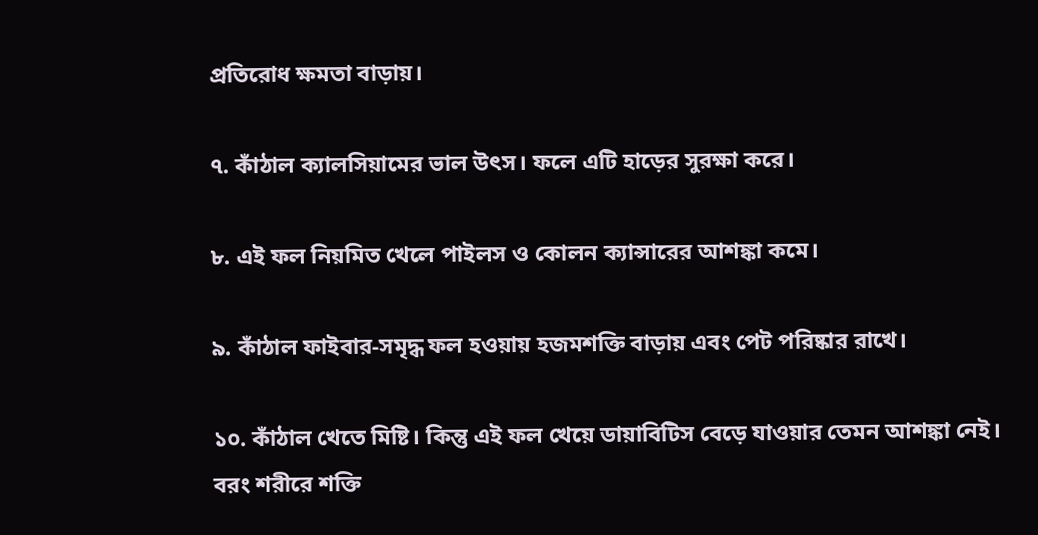প্রতিরোধ ক্ষমতা বাড়ায়।

৭. কাঁঠাল ক্যালসিয়ামের ভাল উৎস। ফলে এটি হাড়ের সুরক্ষা করে।

৮. এই ফল নিয়মিত খেলে পাইলস ও কোলন ক্যান্সারের আশঙ্কা কমে।

৯. কাঁঠাল ফাইবার-সমৃদ্ধ ফল হওয়ায় হজমশক্তি বাড়ায় এবং পেট পরিষ্কার রাখে।

১০. কাঁঠাল খেতে মিষ্টি। কিন্তু এই ফল খেয়ে ডায়াবিটিস বেড়ে যাওয়ার তেমন আশঙ্কা নেই। বরং শরীরে শক্তি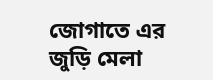জোগাতে এর জুড়ি মেলা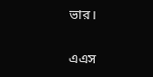ভার।

এএস